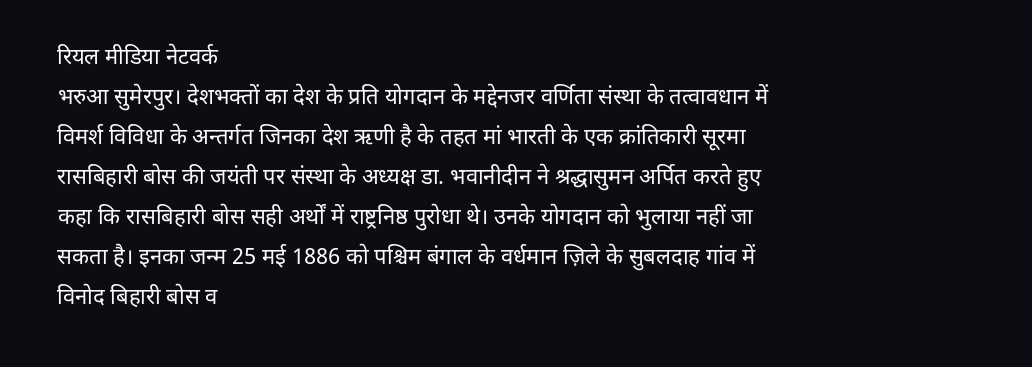रियल मीडिया नेटवर्क
भरुआ सुमेरपुर। देशभक्तों का देश के प्रति योगदान के मद्देनजर वर्णिता संस्था के तत्वावधान में विमर्श विविधा के अन्तर्गत जिनका देश ऋणी है के तहत मां भारती के एक क्रांतिकारी सूरमा रासबिहारी बोस की जयंती पर संस्था के अध्यक्ष डा. भवानीदीन ने श्रद्धासुमन अर्पित करते हुए कहा कि रासबिहारी बोस सही अर्थों में राष्ट्रनिष्ठ पुरोधा थे। उनके योगदान को भुलाया नहीं जा सकता है। इनका जन्म 25 मई 1886 को पश्चिम बंगाल के वर्धमान ज़िले के सुबलदाह गांव में विनोद बिहारी बोस व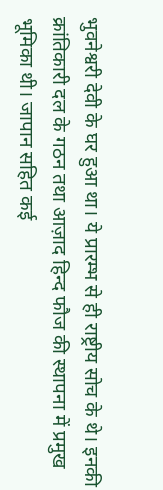भुवनेश्वरी देवी के घर हुआ था। ये प्रारम्भ से ही राष्ट्रीय सोच के थे। इनकी क्रांतिकारी दल के गठन तथा आज़ाद हिन्द फौज की स्थापना में प्रमुख भूमिका थी। जापान सहित कई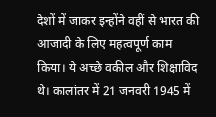देशों में जाकर इन्होंने वहीं से भारत की आजादी के लिए महत्वपूर्ण काम किया। ये अच्छे वकील और शिक्षाविद थे। कालांतर में 21 जनवरी 1945 में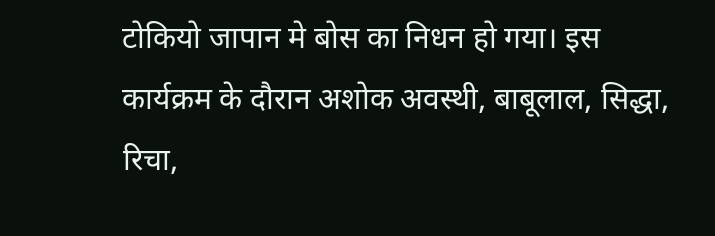टोकियो जापान मे बोस का निधन हो गया। इस कार्यक्रम के दौरान अशोक अवस्थी, बाबूलाल, सिद्धा, रिचा,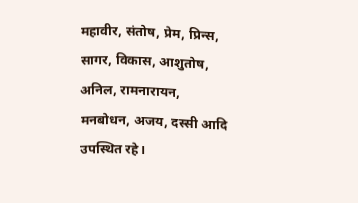महावीर, संतोष, प्रेम, प्रिन्स, सागर, विकास, आशुतोष, अनिल, रामनारायन, मनबोधन, अजय, दस्सी आदि उपस्थित रहे।